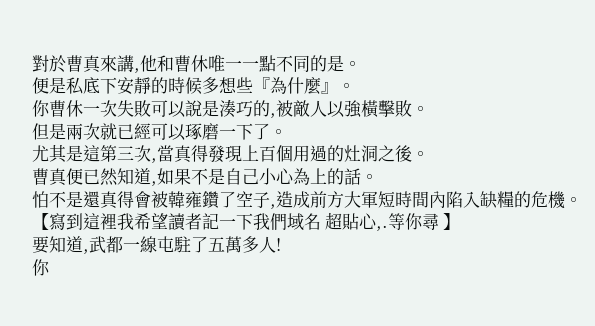對於曹真來講,他和曹休唯一一點不同的是。
便是私底下安靜的時候多想些『為什麼』。
你曹休一次失敗可以說是湊巧的,被敵人以強橫擊敗。
但是兩次就已經可以琢磨一下了。
尤其是這第三次,當真得發現上百個用過的灶洞之後。
曹真便已然知道,如果不是自己小心為上的話。
怕不是還真得會被韓雍鑽了空子,造成前方大軍短時間內陷入缺糧的危機。 【寫到這裡我希望讀者記一下我們域名 超貼心,.等你尋 】
要知道,武都一線屯駐了五萬多人!
你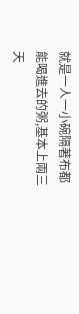就是一人一小碗隔著布都能喝進去的粥,基本上兩三天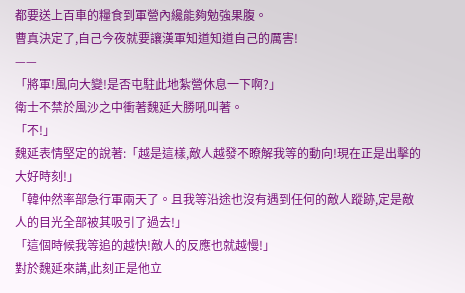都要送上百車的糧食到軍營內纔能夠勉強果腹。
曹真決定了,自己今夜就要讓漢軍知道知道自己的厲害!
——
「將軍!風向大變!是否屯駐此地紮營休息一下啊?」
衛士不禁於風沙之中衝著魏延大勝吼叫著。
「不!」
魏延表情堅定的說著:「越是這樣,敵人越發不瞭解我等的動向!現在正是出擊的大好時刻!」
「韓仲然率部急行軍兩天了。且我等沿途也沒有遇到任何的敵人蹤跡,定是敵人的目光全部被其吸引了過去!」
「這個時候我等追的越快!敵人的反應也就越慢!」
對於魏延來講,此刻正是他立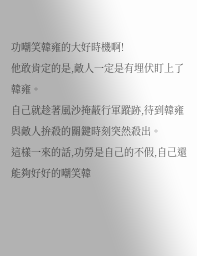功嘲笑韓雍的大好時機啊!
他敢肯定的是,敵人一定是有埋伏盯上了韓雍。
自己就趁著風沙掩蔽行軍蹤跡,待到韓雍與敵人拚殺的關鍵時刻突然殺出。
這樣一來的話,功勞是自己的不假,自己還能夠好好的嘲笑韓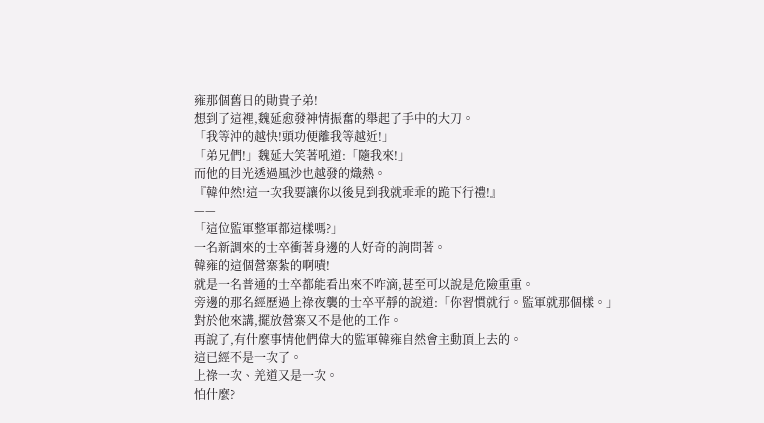雍那個舊日的勛貴子弟!
想到了這裡,魏延愈發神情振奮的舉起了手中的大刀。
「我等沖的越快!頭功便離我等越近!」
「弟兄們!」魏延大笑著吼道:「隨我來!」
而他的目光透過風沙也越發的熾熱。
『韓仲然!這一次我要讓你以後見到我就乖乖的跪下行禮!』
——
「這位監軍整軍都這樣嗎?」
一名新調來的士卒衝著身邊的人好奇的詢問著。
韓雍的這個營寨紮的啊嘖!
就是一名普通的士卒都能看出來不咋滴,甚至可以說是危險重重。
旁邊的那名經歷過上祿夜襲的士卒平靜的說道:「你習慣就行。監軍就那個樣。」
對於他來講,擺放營寨又不是他的工作。
再說了,有什麼事情他們偉大的監軍韓雍自然會主動頂上去的。
這已經不是一次了。
上祿一次、羌道又是一次。
怕什麼?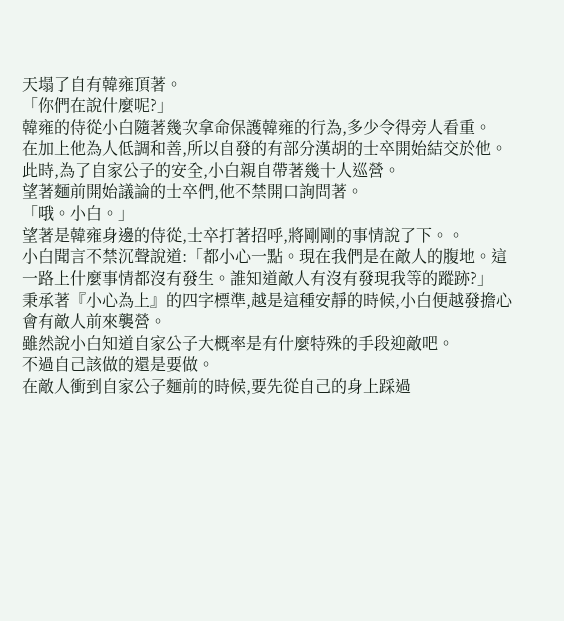天塌了自有韓雍頂著。
「你們在說什麼呢?」
韓雍的侍從小白隨著幾次拿命保護韓雍的行為,多少令得旁人看重。
在加上他為人低調和善,所以自發的有部分漢胡的士卒開始結交於他。
此時,為了自家公子的安全,小白親自帶著幾十人巡營。
望著麵前開始議論的士卒們,他不禁開口詢問著。
「哦。小白。」
望著是韓雍身邊的侍從,士卒打著招呼,將剛剛的事情說了下。。
小白聞言不禁沉聲說道:「都小心一點。現在我們是在敵人的腹地。這一路上什麼事情都沒有發生。誰知道敵人有沒有發現我等的蹤跡?」
秉承著『小心為上』的四字標準,越是這種安靜的時候,小白便越發擔心會有敵人前來襲營。
雖然說小白知道自家公子大概率是有什麼特殊的手段迎敵吧。
不過自己該做的還是要做。
在敵人衝到自家公子麵前的時候,要先從自己的身上踩過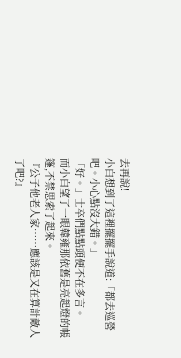去再說!
小白想到了這裡擺擺手說道:「都去巡營吧。小心點沒大錯。」
「好。」士卒們點點頭便不在多言。
而小白望了一眼韓雍那依舊是亮起燈的帳篷,不禁思索了起來。
『公子他老人家……應該是又在算計敵人了吧?』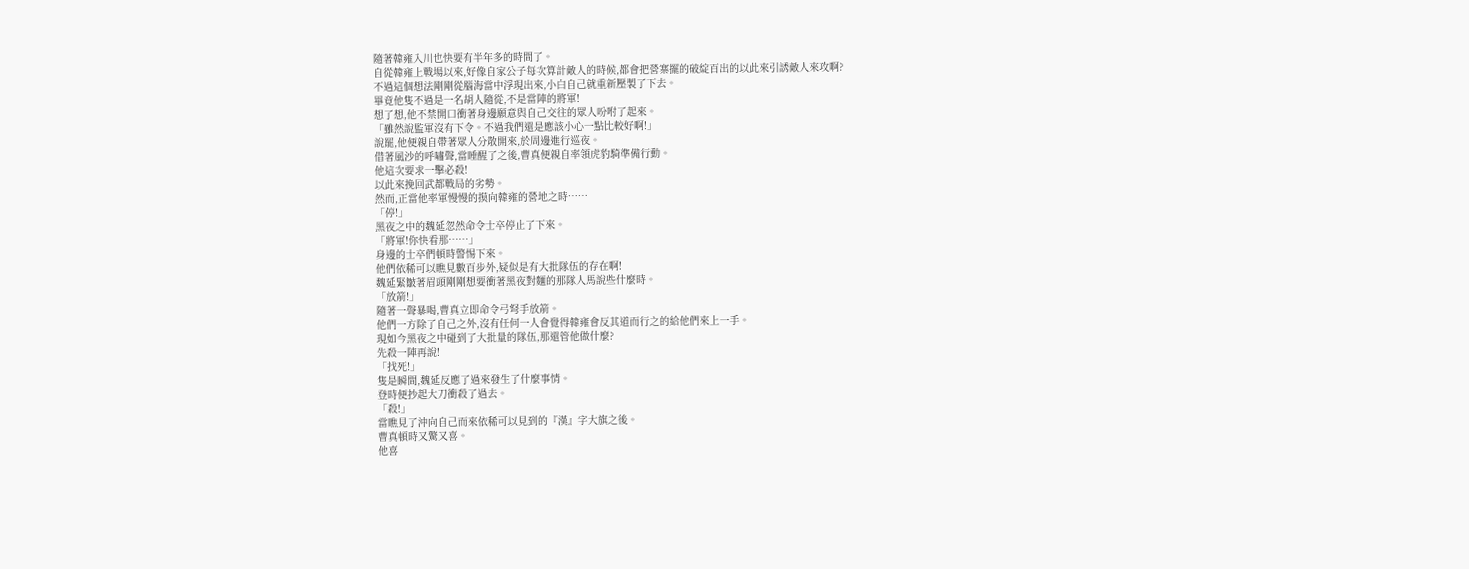隨著韓雍入川也快要有半年多的時間了。
自從韓雍上戰場以來,好像自家公子每次算計敵人的時候,都會把營寨擺的破綻百出的以此來引誘敵人來攻啊?
不過這個想法剛剛從腦海當中浮現出來,小白自己就重新壓製了下去。
畢竟他隻不過是一名胡人隨從,不是當陣的將軍!
想了想,他不禁開口衝著身邊願意與自己交往的眾人吩咐了起來。
「雖然說監軍沒有下令。不過我們還是應該小心一點比較好啊!」
說罷,他便親自帶著眾人分散開來,於周邊進行巡夜。
借著風沙的呼嘯聲,當睡醒了之後,曹真便親自率領虎豹騎準備行動。
他這次要求一擊必殺!
以此來挽回武都戰局的劣勢。
然而,正當他率軍慢慢的摸向韓雍的營地之時……
「停!」
黑夜之中的魏延忽然命令士卒停止了下來。
「將軍!你快看那……」
身邊的士卒們頓時警惕下來。
他們依稀可以瞧見數百步外,疑似是有大批隊伍的存在啊!
魏延緊皺著眉頭剛剛想要衝著黑夜對麵的那隊人馬說些什麼時。
「放箭!」
隨著一聲暴喝,曹真立即命令弓弩手放箭。
他們一方除了自己之外,沒有任何一人會覺得韓雍會反其道而行之的給他們來上一手。
現如今黑夜之中碰到了大批量的隊伍,那還管他做什麼?
先殺一陣再說!
「找死!」
隻是瞬間,魏延反應了過來發生了什麼事情。
登時便抄起大刀衝殺了過去。
「殺!」
當瞧見了沖向自己而來依稀可以見到的『漢』字大旗之後。
曹真頓時又驚又喜。
他喜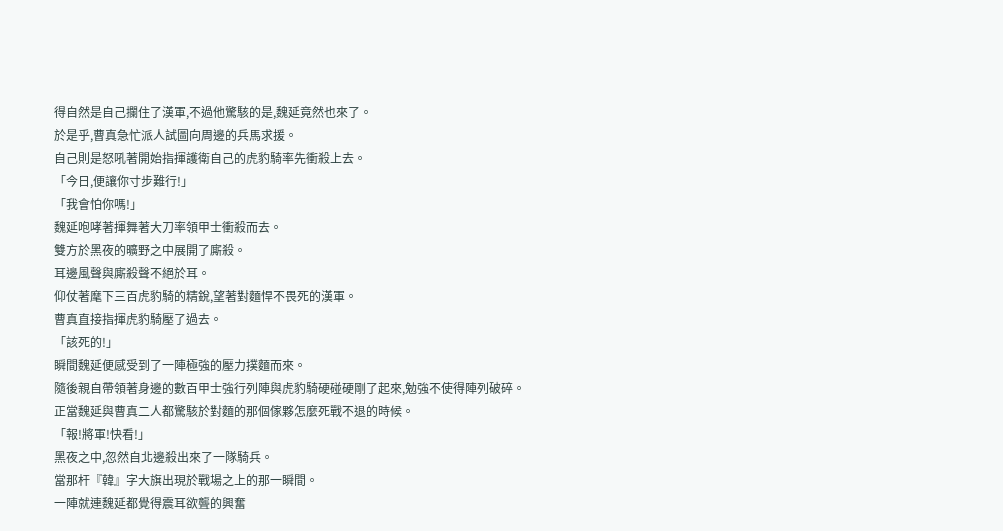得自然是自己攔住了漢軍,不過他驚駭的是,魏延竟然也來了。
於是乎,曹真急忙派人試圖向周邊的兵馬求援。
自己則是怒吼著開始指揮護衛自己的虎豹騎率先衝殺上去。
「今日,便讓你寸步難行!」
「我會怕你嗎!」
魏延咆哮著揮舞著大刀率領甲士衝殺而去。
雙方於黑夜的曠野之中展開了廝殺。
耳邊風聲與廝殺聲不絕於耳。
仰仗著麾下三百虎豹騎的精銳,望著對麵悍不畏死的漢軍。
曹真直接指揮虎豹騎壓了過去。
「該死的!」
瞬間魏延便感受到了一陣極強的壓力撲麵而來。
隨後親自帶領著身邊的數百甲士強行列陣與虎豹騎硬碰硬剛了起來,勉強不使得陣列破碎。
正當魏延與曹真二人都驚駭於對麵的那個傢夥怎麼死戰不退的時候。
「報!將軍!快看!」
黑夜之中,忽然自北邊殺出來了一隊騎兵。
當那杆『韓』字大旗出現於戰場之上的那一瞬間。
一陣就連魏延都覺得震耳欲聾的興奮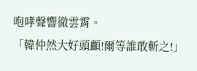咆哮聲響徹雲霄。
「韓仲然大好頭顱!爾等誰敢斬之!」